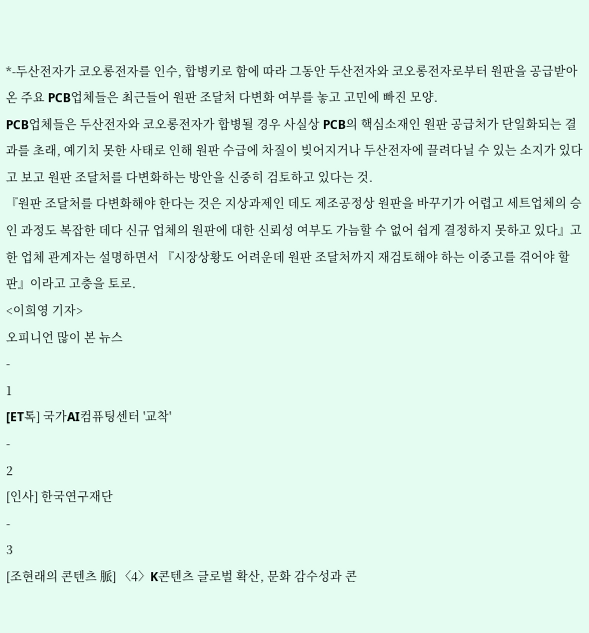*-두산전자가 코오롱전자를 인수, 합병키로 함에 따라 그동안 두산전자와 코오롱전자로부터 원판을 공급받아온 주요 PCB업체들은 최근들어 원판 조달처 다변화 여부를 놓고 고민에 빠진 모양.
PCB업체들은 두산전자와 코오롱전자가 합병될 경우 사실상 PCB의 핵심소재인 원판 공급처가 단일화되는 결과를 초래, 예기치 못한 사태로 인해 원판 수급에 차질이 빚어지거나 두산전자에 끌려다닐 수 있는 소지가 있다고 보고 원판 조달처를 다변화하는 방안을 신중히 검토하고 있다는 것.
『원판 조달처를 다변화해야 한다는 것은 지상과제인 데도 제조공정상 원판을 바꾸기가 어렵고 세트업체의 승인 과정도 복잡한 데다 신규 업체의 원판에 대한 신뢰성 여부도 가늠할 수 없어 쉽게 결정하지 못하고 있다』고 한 업체 관계자는 설명하면서 『시장상황도 어려운데 원판 조달처까지 재검토해야 하는 이중고를 겪어야 할 판』이라고 고충을 토로.
<이희영 기자>
오피니언 많이 본 뉴스
-
1
[ET톡] 국가AI컴퓨팅센터 '교착'
-
2
[인사] 한국연구재단
-
3
[조현래의 콘텐츠 脈] 〈4〉K콘텐츠 글로벌 확산, 문화 감수성과 콘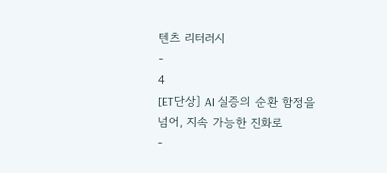텐츠 리터러시
-
4
[ET단상] AI 실증의 순환 함정을 넘어, 지속 가능한 진화로
-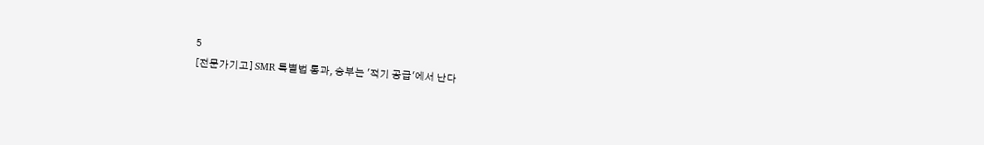5
[전문가기고] SMR 특별법 통과, 승부는 '적기 공급'에서 난다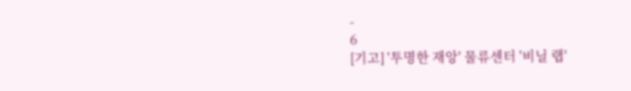-
6
[기고] '투명한 재앙' 물류센터 '비닐 랩'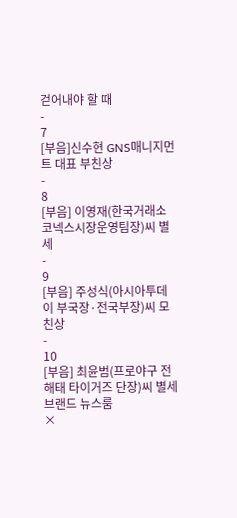걷어내야 할 때
-
7
[부음]신수현 GNS매니지먼트 대표 부친상
-
8
[부음] 이영재(한국거래소 코넥스시장운영팀장)씨 별세
-
9
[부음] 주성식(아시아투데이 부국장·전국부장)씨 모친상
-
10
[부음] 최윤범(프로야구 전 해태 타이거즈 단장)씨 별세
브랜드 뉴스룸
×